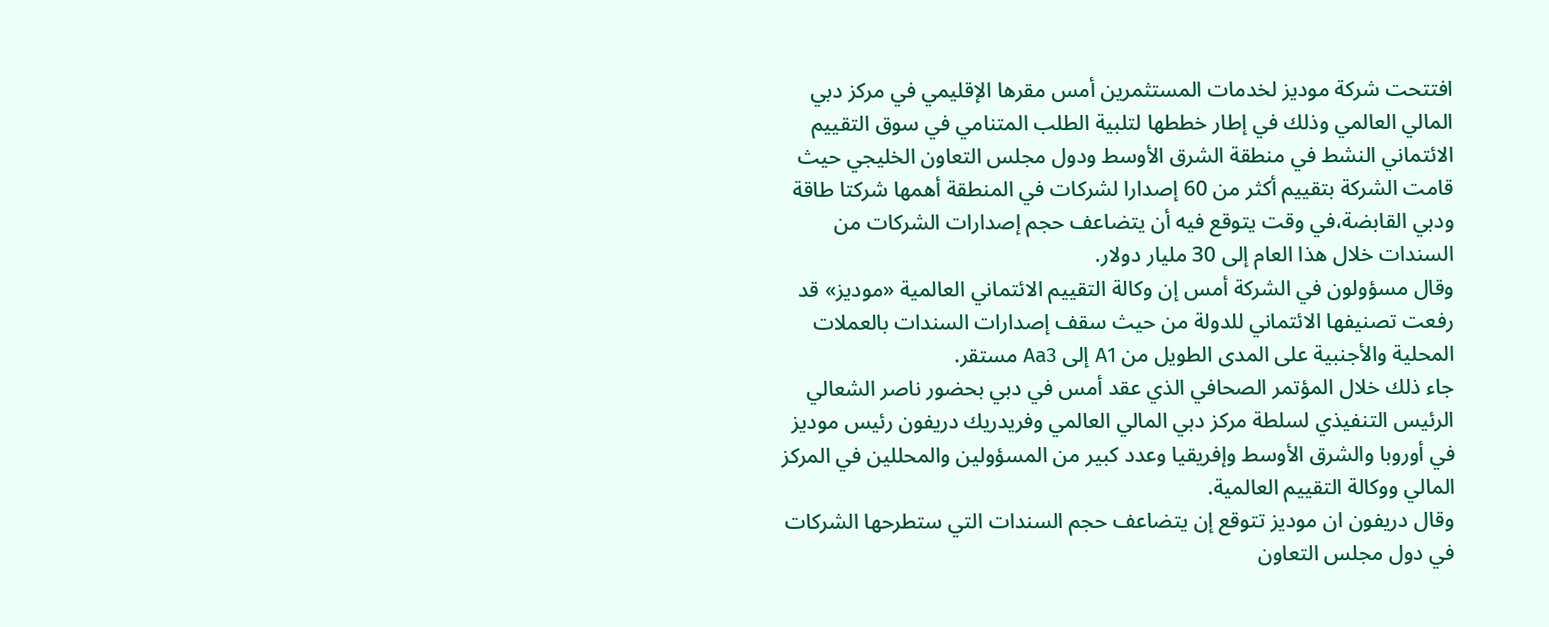افتتحت شركة موديز لخدمات المستثمرين أمس مقرها الإقليمي في مركز دبي المالي العالمي وذلك في إطار خططها لتلبية الطلب المتنامي في سوق التقييم الائتماني النشط في منطقة الشرق الأوسط ودول مجلس التعاون الخليجي حيث قامت الشركة بتقييم أكثر من 60 إصدارا لشركات في المنطقة أهمها شركتا طاقة ودبي القابضة،في وقت يتوقع فيه أن يتضاعف حجم إصدارات الشركات من السندات خلال هذا العام إلى 30 مليار دولار.
وقال مسؤولون في الشركة أمس إن وكالة التقييم الائتماني العالمية «موديز» قد رفعت تصنيفها الائتماني للدولة من حيث سقف إصدارات السندات بالعملات المحلية والأجنبية على المدى الطويل من A1 إلى Aa3 مستقر.
جاء ذلك خلال المؤتمر الصحافي الذي عقد أمس في دبي بحضور ناصر الشعالي الرئيس التنفيذي لسلطة مركز دبي المالي العالمي وفريدريك دريفون رئيس موديز في أوروبا والشرق الأوسط وإفريقيا وعدد كبير من المسؤولين والمحللين في المركز المالي ووكالة التقييم العالمية.
وقال دريفون ان موديز تتوقع إن يتضاعف حجم السندات التي ستطرحها الشركات في دول مجلس التعاون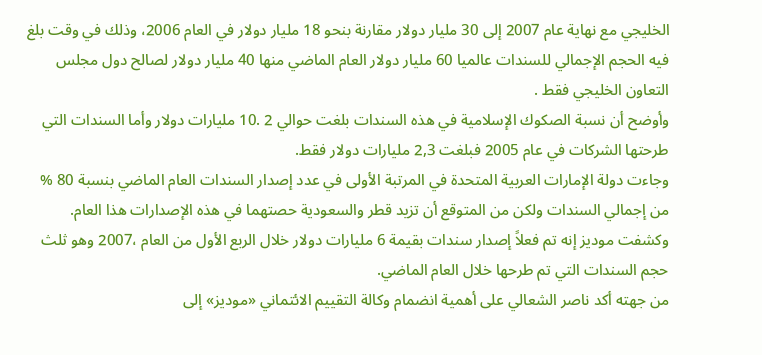الخليجي مع نهاية عام 2007 إلى 30 مليار دولار مقارنة بنحو 18 مليار دولار في العام 2006، وذلك في وقت بلغ فيه الحجم الإجمالي للسندات عالميا 60 مليار دولار العام الماضي منها 40 مليار دولار لصالح دول مجلس التعاون الخليجي فقط .
وأوضح أن نسبة الصكوك الإسلامية في هذه السندات بلغت حوالي 2 .10 مليارات دولار وأما السندات التي طرحتها الشركات في عام 2005 فبلغت 2,3 مليارات دولار فقط.
وجاءت دولة الإمارات العربية المتحدة في المرتبة الأولى في عدد إصدار السندات العام الماضي بنسبة 80 % من إجمالي السندات ولكن من المتوقع أن تزيد قطر والسعودية حصتهما في هذه الإصدارات هذا العام.
وكشفت موديز إنه تم فعلاً إصدار سندات بقيمة 6 مليارات دولار خلال الربع الأول من العام ،2007 وهو ثلث حجم السندات التي تم طرحها خلال العام الماضي.
من جهته أكد ناصر الشعالي على أهمية انضمام وكالة التقييم الائتماني «موديز» إلى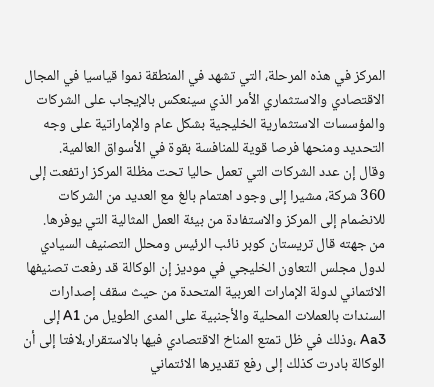المركز في هذه المرحلة، التي تشهد في المنطقة نموا قياسيا في المجال الاقتصادي والاستثماري الأمر الذي سينعكس بالإيجاب على الشركات والمؤسسات الاستثمارية الخليجية بشكل عام والإماراتية على وجه التحديد ومنحها فرصا قوية للمنافسة بقوة في الأسواق العالمية.
وقال إن عدد الشركات التي تعمل حاليا تحت مظلة المركز ارتفعت إلى 360 شركة، مشيرا إلى وجود اهتمام بالغ مع العديد من الشركات للانضمام إلى المركز والاستفادة من بيئة العمل المثالية التي يوفرها.
من جهته قال تريستان كوبر نائب الرئيس ومحلل التصنيف السيادي لدول مجلس التعاون الخليجي في موديز إن الوكالة قد رفعت تصنيفها الائتماني لدولة الإمارات العربية المتحدة من حيث سقف إصدارات السندات بالعملات المحلية والأجنبية على المدى الطويل من A1 إلى Aa3 ،وذلك في ظل تمتع المناخ الاقتصادي فيها بالاستقرار،لافتا إلى أن الوكالة بادرت كذلك إلى رفع تقديرها الائتماني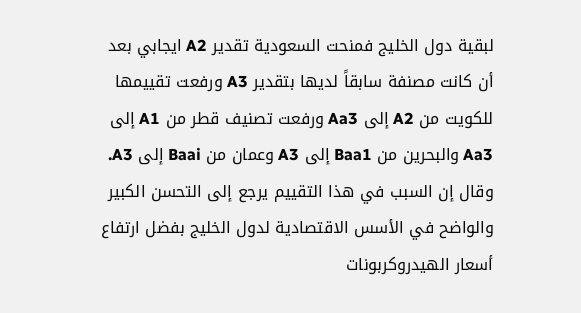لبقية دول الخليج فمنحت السعودية تقدير A2 ايجابي بعد أن كانت مصنفة سابقاً لديها بتقدير A3 ورفعت تقييمها للكويت من A2 إلى Aa3 ورفعت تصنيف قطر من A1 إلى Aa3 والبحرين من Baa1 إلى A3 وعمان من Baai إلى A3.
وقال إن السبب في هذا التقييم يرجع إلى التحسن الكبير والواضح في الأسس الاقتصادية لدول الخليج بفضل ارتفاع أسعار الهيدروكربونات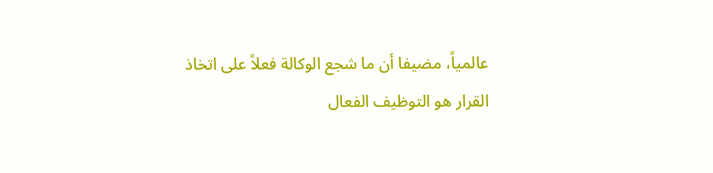عالمياً، مضيفا أن ما شجع الوكالة فعلاً على اتخاذ القرار هو التوظيف الفعال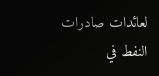لعائدات صادرات النفط في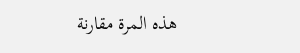هذه المرة مقارنة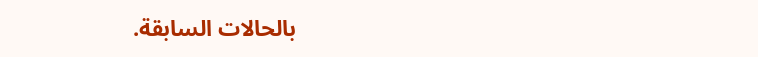بالحالات السابقة.